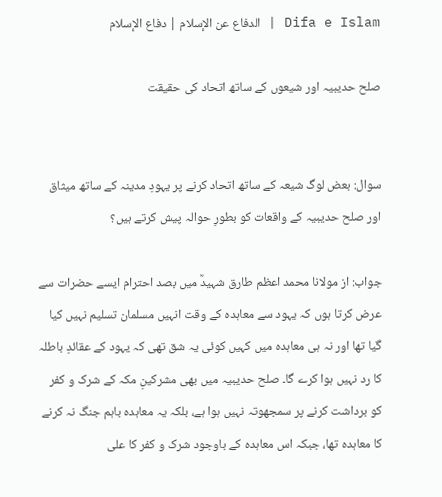Difa e Islam | الدفاع عن الإسلام | دفاع الإسلام

صلح حدیبیہ اور شیعوں کے ساتھ اتحاد کی حقیقت


سوال: بعض لوگ شیعہ کے ساتھ اتحاد کرنے پر یہودِ مدینہ کے ساتھ میثاق اور صلح حدیبیہ کے واقعات کو بطورِ حوالہ پیش کرتے ہیں؟

جواب: از مولانا محمد اعظم طارق شہیدؒ میں بصد احترام ایسے حضرات سے عرض کرتا ہوں کہ یہود سے معاہدہ کے وقت انہیں مسلمان تسلیم نہیں کیا گیا تھا اور نہ ہی معاہدہ میں کہیں کوئی یہ شق تھی کہ یہود کے عقائدِ باطلہ کا رد نہیں ہوا کرے گا۔ صلح حدیبیہ میں بھی مشرکینِ مکہ کے شرک و کفر کو برداشت کرنے پر سمجھوتہ نہیں ہوا ہے، بلکہ یہ معاہدہ باہم جنگ نہ کرنے کا معاہدہ تھا، جبکہ اس معاہدہ کے باوجود شرک و کفر کا علی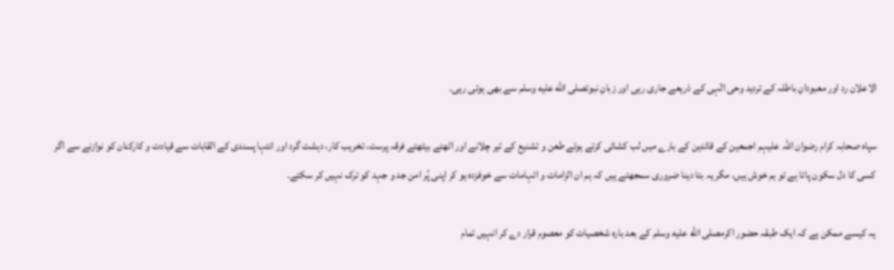الاعلان رد اور معبودانِ باطلہ کے تردید وحی الٰہی کے ذریعے جاری رہی اور زبانِ نبوتصلى الله عليه وسلم سے بھی ہوتی رہی۔

سپاہ صحابہ کرام رضوان اللہ علیہم اجمعین کے قائدین کے بارے میں لب کشائی کرتے ہوئے طعن و تشنیع کے تیر چلانے اور اٹھتے بیٹھتے فرقہ پرست، تخریب کار، دہشت گرد اور انتہا پسندی کے القابات سے قیادت و کارکنان کو نوازنے سے اگر کسی کا دل سکون پاتا ہے تو ہم خوش ہیں، مگر یہ بتا دینا ضروری سمجھتے ہیں کہ ہم ان الزامات و اتہامات سے خوفزدہ ہو کر اپنی پُر امن جد و جہد کو ترک نہیں کر سکتے۔

یہ کیسے ممکن ہے کہ ایک طبقہ حضور اکرمصلى الله عليه وسلم کے بعد بارہ شخصیات کو معصوم قرار دے کر انہیں تمام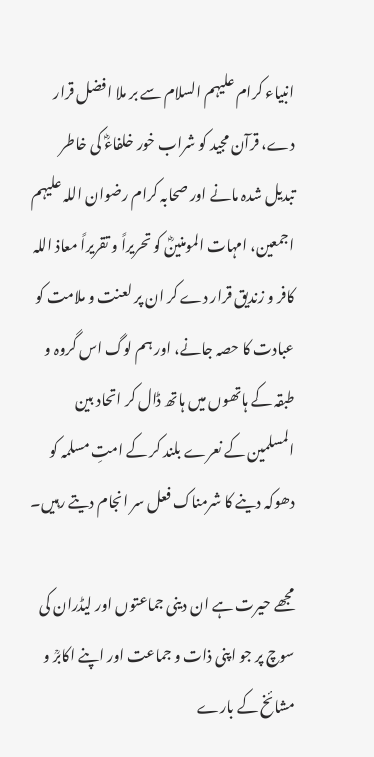انبیاء کرام علیہم السلام سے بر ملا افضل قرار دے، قرآن مجید کو شراب خور خلفاءؓ کی خاطر تبدیل شدہ مانے اور صحابہ کرام رضوان اللہ علیہم اجمعین، امہات المومنینؓ کو تحریراً و تقریراً معاذ اللہ کافر و زندیق قرار دے کر ان پر لعنت و ملامت کو عبادت کا حصہ جانے، اور ہم لوگ اس گروہ و طبقہ کے ہاتھوں میں ہاتھ ڈال کر اتحاد بین المسلمین کے نعرے بلند کر کے امتِ مسلمہ کو دھوکہ دینے کا شرمناک فعل سر انجام دیتے رہیں۔

مجھے حیرت ہے ان دینی جماعتوں اور لیڈران کی سوچ پر جو اپنی ذات و جماعت اور اپنے اکابرؒ و مشائخ کے بارے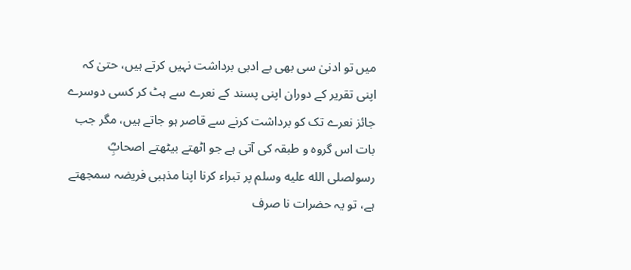میں تو ادنیٰ سی بھی بے ادبی برداشت نہیں کرتے ہیں، حتیٰ کہ اپنی تقریر کے دوران اپنی پسند کے نعرے سے ہٹ کر کسی دوسرے جائز نعرے تک کو برداشت کرنے سے قاصر ہو جاتے ہیں، مگر جب بات اس گروہ و طبقہ کی آتی ہے جو اٹھتے بیٹھتے اصحابِؓ رسولصلى الله عليه وسلم پر تبراء کرنا اپنا مذہبی فریضہ سمجھتے ہے، تو یہ حضرات نا صرف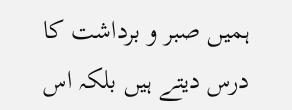ہمیں صبر و برداشت کا درس دیتے ہیں بلکہ اس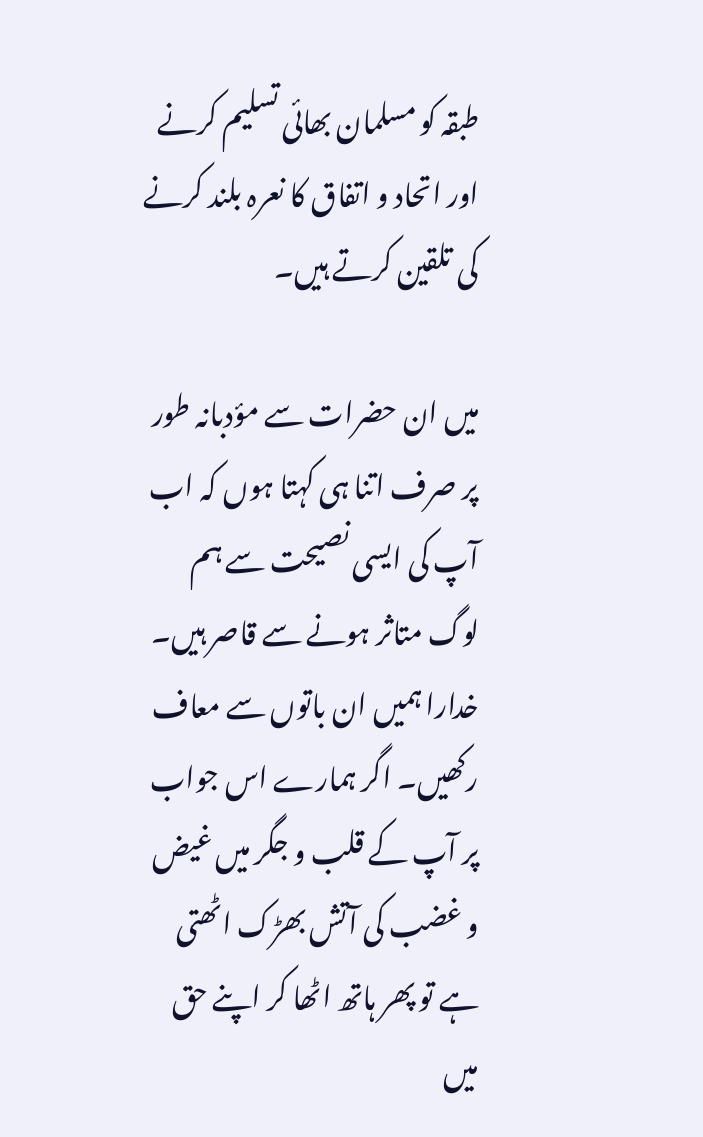طبقہ کو مسلمان بھائی تسلیم کرنے اور اتحاد و اتفاق کا نعرہ بلند کرنے کی تلقین کرتے ہیں۔

میں ان حضرات سے مؤدبانہ طور پر صرف اتنا ہی کہتا ہوں کہ اب آپ کی ایسی نصیحت سے ہم لوگ متاثر ہونے سے قاصر ہیں۔ خدارا ہمیں ان باتوں سے معاف رکھیں۔ اگر ہمارے اس جواب پر آپ کے قلب و جگر میں غیض و غضب کی آتش بھڑک اٹھتی ہے تو پھر ہاتھ اٹھا کر اپنے حق میں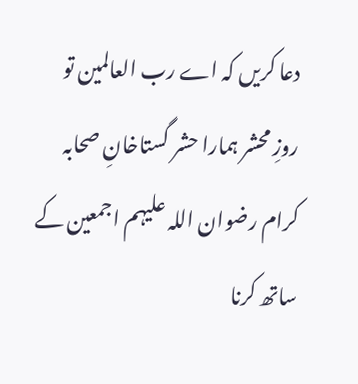دعا کریں کہ اے رب العالمین تو روزِ محشر ہمارا حشر گستاخانِ صحابہ کرام رضوان اللہ علیہم اجمعین کے ساتھ کرنا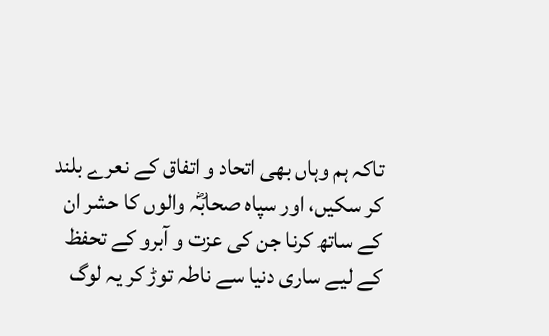تاکہ ہم وہاں بھی اتحاد و اتفاق کے نعرے بلند کر سکیں، اور سپاہ صحابؓہ والوں کا حشر ان کے ساتھ کرنا جن کی عزت و آبرو کے تحفظ کے لیے ساری دنیا سے ناطہ توڑ کر یہ لوگ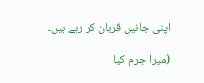اپنی جانیں قربان کر رہے ہیں۔

(میرا جرم کیا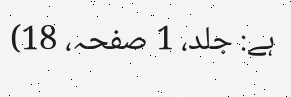ہے: جلد، 1 صفحہ، 18)